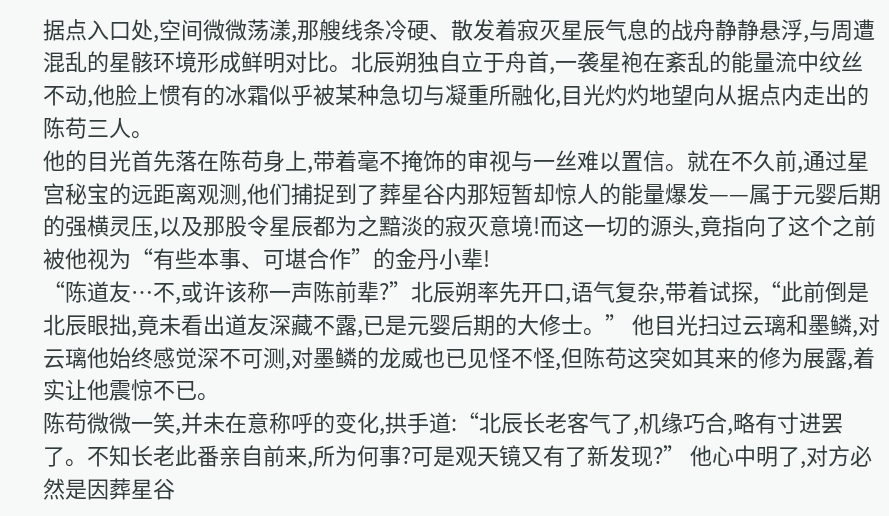据点入口处,空间微微荡漾,那艘线条冷硬、散发着寂灭星辰气息的战舟静静悬浮,与周遭混乱的星骸环境形成鲜明对比。北辰朔独自立于舟首,一袭星袍在紊乱的能量流中纹丝不动,他脸上惯有的冰霜似乎被某种急切与凝重所融化,目光灼灼地望向从据点内走出的陈苟三人。
他的目光首先落在陈苟身上,带着毫不掩饰的审视与一丝难以置信。就在不久前,通过星宫秘宝的远距离观测,他们捕捉到了葬星谷内那短暂却惊人的能量爆发——属于元婴后期的强横灵压,以及那股令星辰都为之黯淡的寂灭意境!而这一切的源头,竟指向了这个之前被他视为“有些本事、可堪合作”的金丹小辈!
“陈道友…不,或许该称一声陈前辈?”北辰朔率先开口,语气复杂,带着试探,“此前倒是北辰眼拙,竟未看出道友深藏不露,已是元婴后期的大修士。” 他目光扫过云璃和墨鳞,对云璃他始终感觉深不可测,对墨鳞的龙威也已见怪不怪,但陈苟这突如其来的修为展露,着实让他震惊不已。
陈苟微微一笑,并未在意称呼的变化,拱手道:“北辰长老客气了,机缘巧合,略有寸进罢了。不知长老此番亲自前来,所为何事?可是观天镜又有了新发现?” 他心中明了,对方必然是因葬星谷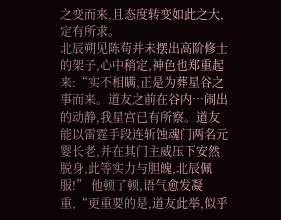之变而来,且态度转变如此之大,定有所求。
北辰朔见陈苟并未摆出高阶修士的架子,心中稍定,神色也郑重起来:“实不相瞒,正是为葬星谷之事而来。道友之前在谷内…闹出的动静,我星宫已有所察。道友能以雷霆手段连斩蚀魂门两名元婴长老,并在其门主威压下安然脱身,此等实力与胆魄,北辰佩服!” 他顿了顿,语气愈发凝重,“更重要的是,道友此举,似乎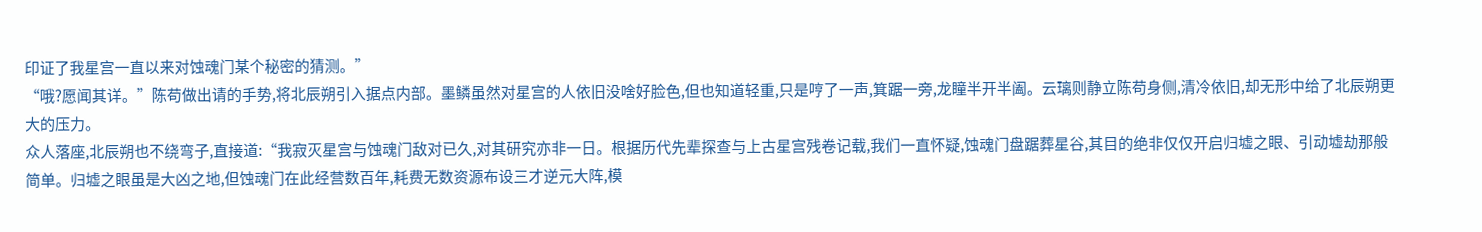印证了我星宫一直以来对蚀魂门某个秘密的猜测。”
“哦?愿闻其详。”陈苟做出请的手势,将北辰朔引入据点内部。墨鳞虽然对星宫的人依旧没啥好脸色,但也知道轻重,只是哼了一声,箕踞一旁,龙瞳半开半阖。云璃则静立陈苟身侧,清冷依旧,却无形中给了北辰朔更大的压力。
众人落座,北辰朔也不绕弯子,直接道:“我寂灭星宫与蚀魂门敌对已久,对其研究亦非一日。根据历代先辈探查与上古星宫残卷记载,我们一直怀疑,蚀魂门盘踞葬星谷,其目的绝非仅仅开启归墟之眼、引动墟劫那般简单。归墟之眼虽是大凶之地,但蚀魂门在此经营数百年,耗费无数资源布设三才逆元大阵,模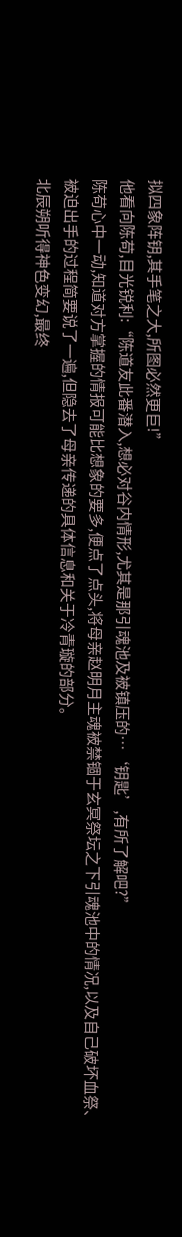拟四象阵钥,其手笔之大,所图必然更巨!”
他看向陈苟,目光锐利:“陈道友此番潜入,想必对谷内情形,尤其是那引魂池及被镇压的…‘钥匙’,有所了解吧?”
陈苟心中一动,知道对方掌握的情报可能比想象的要多,便点了点头,将母亲赵明月主魂被禁锢于玄冥祭坛之下引魂池中的情况,以及自己破坏血祭、被迫出手的过程简要说了一遍,但隐去了母亲传递的具体信息和关于冷青璇的部分。
北辰朔听得神色变幻,最终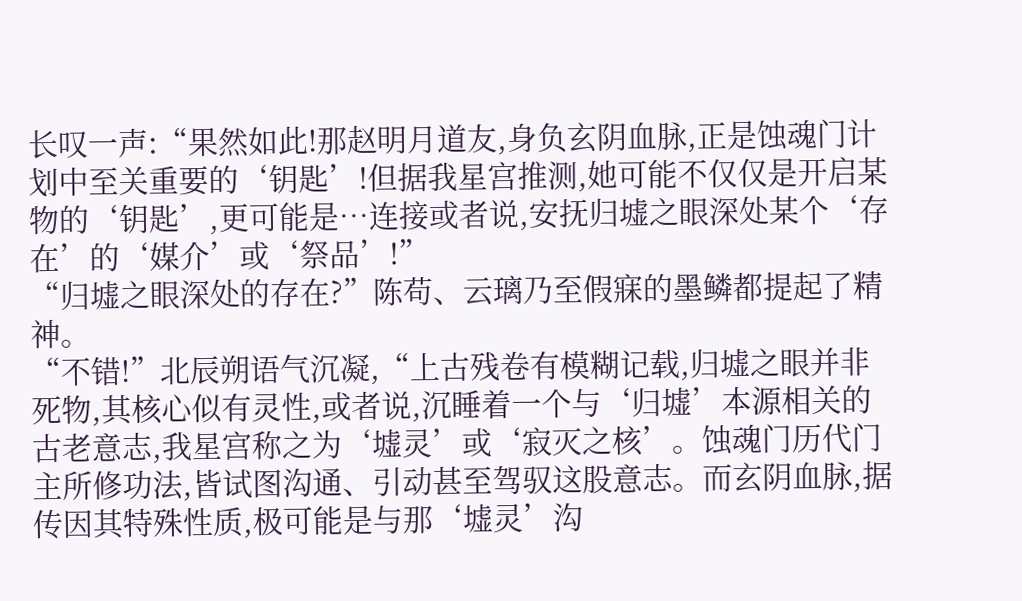长叹一声:“果然如此!那赵明月道友,身负玄阴血脉,正是蚀魂门计划中至关重要的‘钥匙’!但据我星宫推测,她可能不仅仅是开启某物的‘钥匙’,更可能是…连接或者说,安抚归墟之眼深处某个‘存在’的‘媒介’或‘祭品’!”
“归墟之眼深处的存在?”陈苟、云璃乃至假寐的墨鳞都提起了精神。
“不错!”北辰朔语气沉凝,“上古残卷有模糊记载,归墟之眼并非死物,其核心似有灵性,或者说,沉睡着一个与‘归墟’本源相关的古老意志,我星宫称之为‘墟灵’或‘寂灭之核’。蚀魂门历代门主所修功法,皆试图沟通、引动甚至驾驭这股意志。而玄阴血脉,据传因其特殊性质,极可能是与那‘墟灵’沟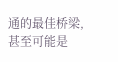通的最佳桥梁,甚至可能是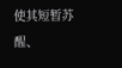使其短暂苏醒、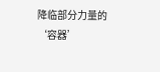降临部分力量的‘容器’